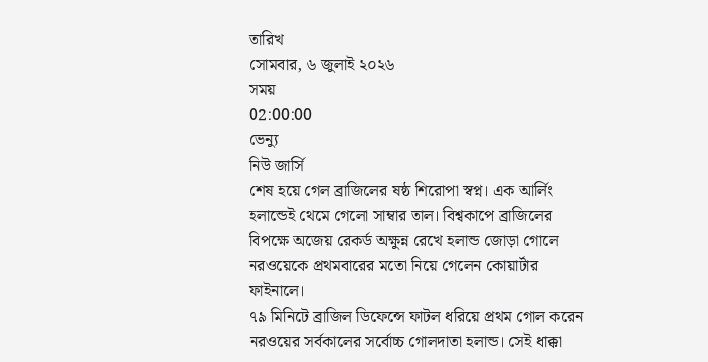তারিখ
সোমবার, ৬ জুলাই ২০২৬
সময়
02:00:00
ভেন্যু
নিউ জার্সি
শেষ হয়ে গেল ব্রাজিলের ষষ্ঠ শিরোপা স্বপ্ন। এক আর্লিং হলান্ডেই থেমে গেলো সাম্বার তাল। বিশ্বকাপে ব্রাজিলের বিপক্ষে অজেয় রেকর্ড অক্ষুন্ন রেখে হলান্ড জোড়া গোলে নরওয়েকে প্রথমবারের মতো নিয়ে গেলেন কোয়ার্টার ফাইনালে।
৭৯ মিনিটে ব্রাজিল ডিফেন্সে ফাটল ধরিয়ে প্রথম গোল করেন নরওয়ের সর্বকালের সর্বোচ্চ গোলদাতা হলান্ড। সেই ধাক্কা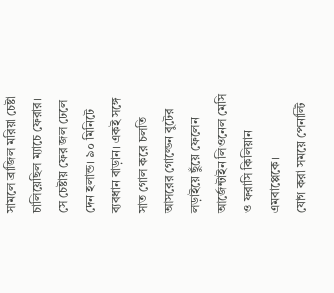সামলে ব্রাজিল মরিয়া চেষ্টা চালিয়েছিল ম্যাচে ফেরার। সে চেষ্টায় ফের জল ঢেলে দেন হলান্ড। ৯০ মিনিটে ব্যবধান বাড়ান। একই সঙ্গে সাত গোল করে চলতি আসরের গোল্ডেন বুটের লড়াইয়ে ছুঁয়ে ফেলেন আর্জেন্টাইন লিওনেল মেসি ও ফরাসি কিলিয়ান এমবাপ্পেকে।
যোগ করা সময়ে পেনাল্টি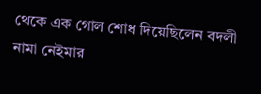থেকে এক গোল শোধ দিয়েছিলেন বদলী নামা নেইমার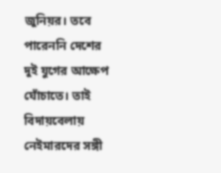জুনিয়র। তবে পারেননি দেশের দুই যুগের আক্ষেপ ঘোঁচাতে। তাই বিদায়বেলায় নেইমারদের সঙ্গী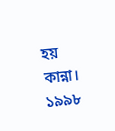হয় কান্না।
১৯৯৮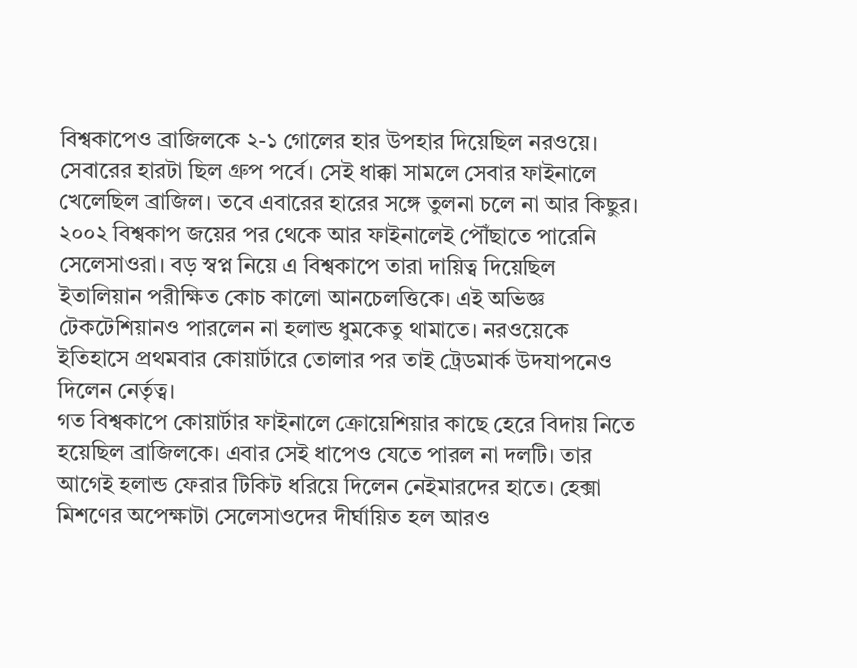বিশ্বকাপেও ব্রাজিলকে ২-১ গোলের হার উপহার দিয়েছিল নরওয়ে। সেবারের হারটা ছিল গ্রুপ পর্বে। সেই ধাক্কা সামলে সেবার ফাইনালে খেলেছিল ব্রাজিল। তবে এবারের হারের সঙ্গে তুলনা চলে না আর কিছুর। ২০০২ বিশ্বকাপ জয়ের পর থেকে আর ফাইনালেই পৌঁছাতে পারেনি সেলেসাওরা। বড় স্বপ্ন নিয়ে এ বিশ্বকাপে তারা দায়িত্ব দিয়েছিল ইতালিয়ান পরীক্ষিত কোচ কালো আনচেলত্তিকে। এই অভিজ্ঞ টেকটেশিয়ানও পারলেন না হলান্ড ধুমকেতু থামাতে। নরওয়েকে ইতিহাসে প্রথমবার কোয়ার্টারে তোলার পর তাই ট্রেডমার্ক উদযাপনেও দিলেন নের্তৃত্ব।
গত বিশ্বকাপে কোয়ার্টার ফাইনালে ক্রোয়েশিয়ার কাছে হেরে বিদায় নিতে হয়েছিল ব্রাজিলকে। এবার সেই ধাপেও যেতে পারল না দলটি। তার আগেই হলান্ড ফেরার টিকিট ধরিয়ে দিলেন নেইমারদের হাতে। হেক্সা মিশণের অপেক্ষাটা সেলেসাওদের দীর্ঘায়িত হল আরও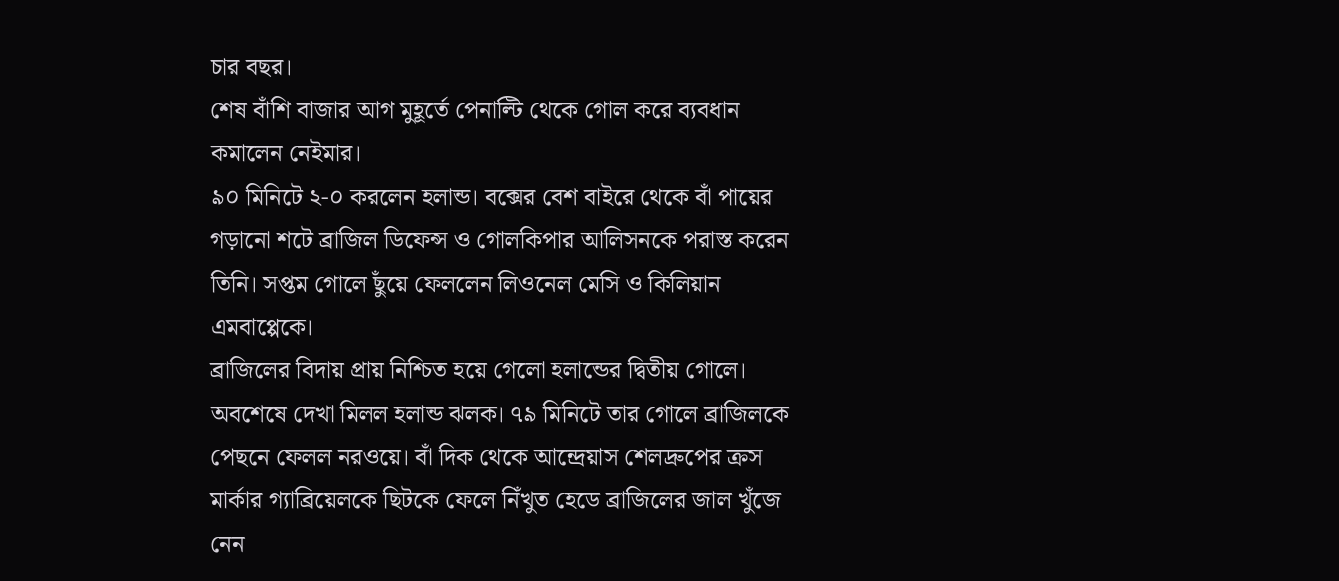চার বছর।
শেষ বাঁশি বাজার আগ মুহূর্তে পেনাল্টি থেকে গোল করে ব্যবধান কমালেন নেইমার।
৯০ মিনিটে ২-০ করলেন হলান্ড। বক্সের বেশ বাইরে থেকে বাঁ পায়ের গড়ানো শটে ব্রাজিল ডিফেন্স ও গোলকিপার আলিসনকে পরাস্ত করেন তিনি। সপ্তম গোলে ছুঁয়ে ফেললেন লিওনেল মেসি ও কিলিয়ান এমবাপ্পেকে।
ব্রাজিলের বিদায় প্রায় নিশ্চিত হয়ে গেলো হলান্ডের দ্বিতীয় গোলে।
অবশেষে দেখা মিলল হলান্ড ঝলক। ৭৯ মিনিটে তার গোলে ব্রাজিলকে পেছনে ফেলল নরওয়ে। বাঁ দিক থেকে আন্দ্রেয়াস শেলদ্রুপের ক্রস মার্কার গ্যাব্রিয়েলকে ছিটকে ফেলে নিঁখুত হেডে ব্রাজিলের জাল খুঁজে নেন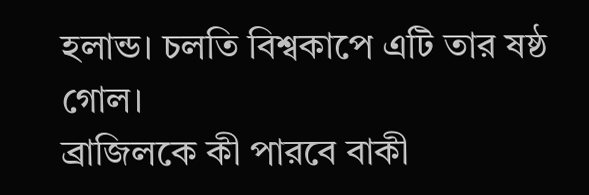হলান্ড। চলতি বিশ্বকাপে এটি তার ষষ্ঠ গোল।
ব্রাজিলকে কী পারবে বাকী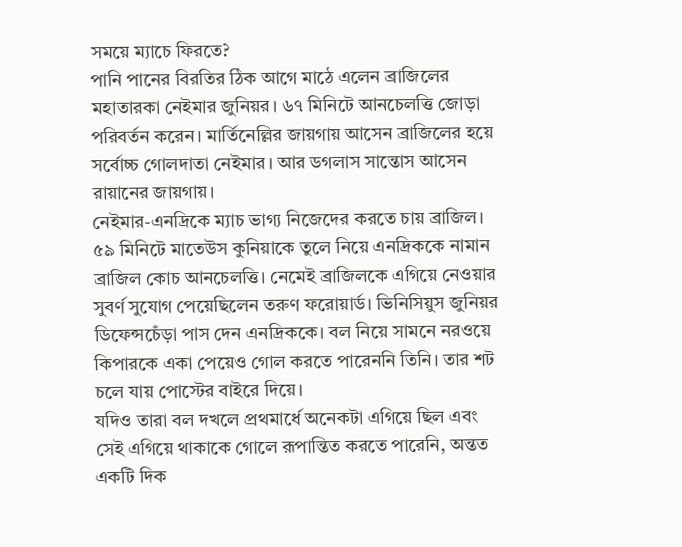সময়ে ম্যাচে ফিরতে?
পানি পানের বিরতির ঠিক আগে মাঠে এলেন ব্রাজিলের মহাতারকা নেইমার জুনিয়র। ৬৭ মিনিটে আনচেলত্তি জোড়া পরিবর্তন করেন। মার্তিনেল্লির জায়গায় আসেন ব্রাজিলের হয়ে সর্বোচ্চ গোলদাতা নেইমার। আর ডগলাস সান্তোস আসেন রায়ানের জায়গায়।
নেইমার-এনদ্রিকে ম্যাচ ভাগ্য নিজেদের করতে চায় ব্রাজিল।
৫৯ মিনিটে মাতেউস কুনিয়াকে তুলে নিয়ে এনদ্রিককে নামান ব্রাজিল কোচ আনচেলত্তি। নেমেই ব্রাজিলকে এগিয়ে নেওয়ার সুবর্ণ সুযোগ পেয়েছিলেন তরুণ ফরোয়ার্ড। ভিনিসিয়ুস জুনিয়র ডিফেন্সচেঁড়া পাস দেন এনদ্রিককে। বল নিয়ে সামনে নরওয়ে কিপারকে একা পেয়েও গোল করতে পারেননি তিনি। তার শট চলে যায় পোস্টের বাইরে দিয়ে।
যদিও তারা বল দখলে প্রথমার্ধে অনেকটা এগিয়ে ছিল এবং সেই এগিয়ে থাকাকে গোলে রূপান্তিত করতে পারেনি, অন্তত একটি দিক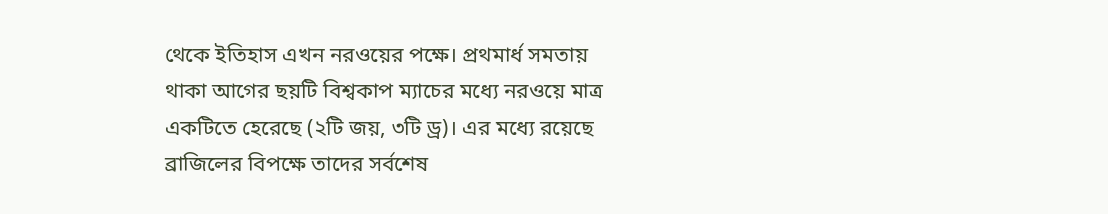থেকে ইতিহাস এখন নরওয়ের পক্ষে। প্রথমার্ধ সমতায় থাকা আগের ছয়টি বিশ্বকাপ ম্যাচের মধ্যে নরওয়ে মাত্র একটিতে হেরেছে (২টি জয়, ৩টি ড্র)। এর মধ্যে রয়েছে ব্রাজিলের বিপক্ষে তাদের সর্বশেষ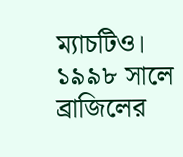ম্যাচটিও। ১৯৯৮ সালে ব্রাজিলের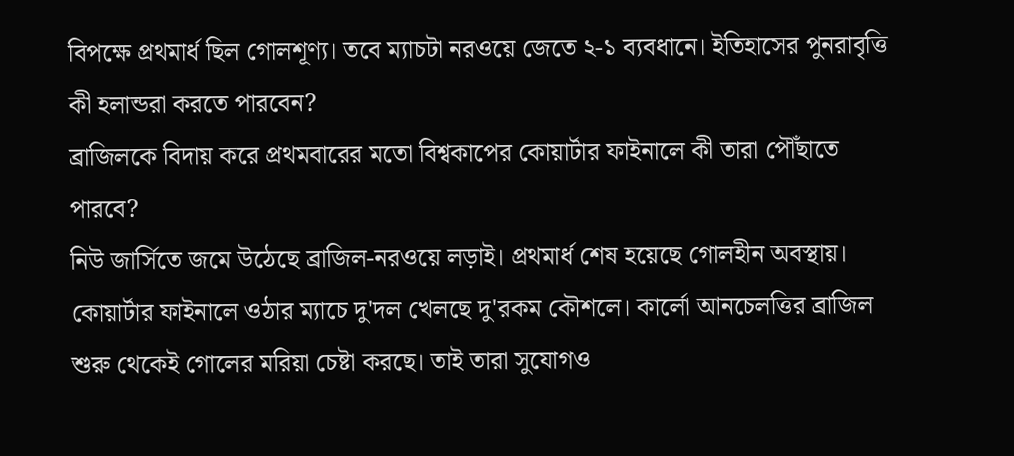বিপক্ষে প্রথমার্ধ ছিল গোলশূণ্য। তবে ম্যাচটা নরওয়ে জেতে ২-১ ব্যবধানে। ইতিহাসের পুনরাবৃত্তি কী হলান্ডরা করতে পারবেন?
ব্রাজিলকে বিদায় করে প্রথমবারের মতো বিশ্বকাপের কোয়ার্টার ফাইনালে কী তারা পৌঁছাতে পারবে?
নিউ জার্সিতে জমে উঠেছে ব্রাজিল-নরওয়ে লড়াই। প্রথমার্ধ শেষ হয়েছে গোলহীন অবস্থায়।
কোয়ার্টার ফাইনালে ওঠার ম্যাচে দু'দল খেলছে দু'রকম কৌশলে। কার্লো আনচেলত্তির ব্রাজিল শুরু থেকেই গোলের মরিয়া চেষ্টা করছে। তাই তারা সুযোগও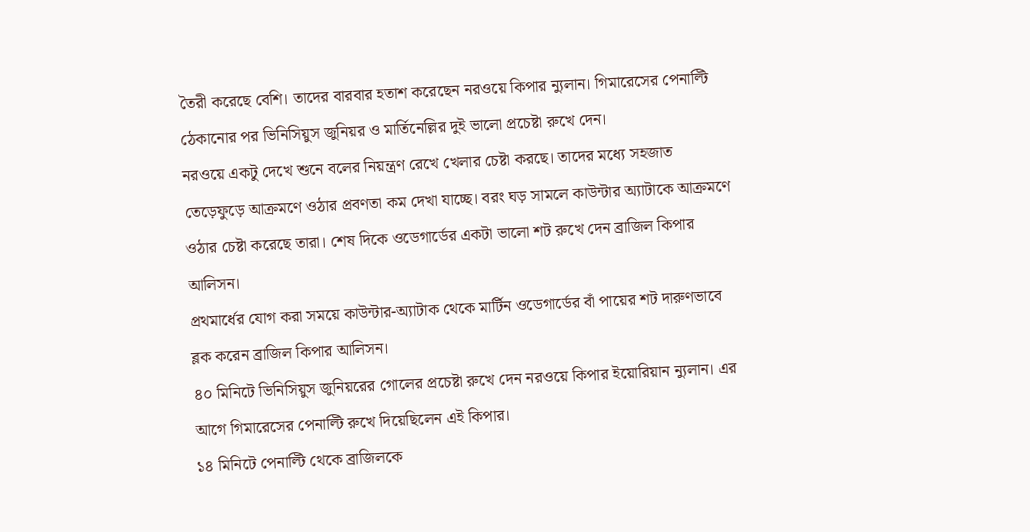তৈরী করেছে বেশি। তাদের বারবার হতাশ করেছেন নরওয়ে কিপার ন্যুলান। গিমারেসের পেনাল্টি ঠেকানোর পর ভিনিসিয়ুস জুনিয়র ও মার্তিনেল্লির দুই ভালো প্রচেষ্টা রুখে দেন।
নরওয়ে একটু দেখে শুনে বলের নিয়ন্ত্রণ রেখে খেলার চেষ্টা করছে। তাদের মধ্যে সহজাত তেড়েফুড়ে আক্রমণে ওঠার প্রবণতা কম দেখা যাচ্ছে। বরং ঘড় সামলে কাউন্টার অ্যাটাকে আক্রমণে ওঠার চেষ্টা করেছে তারা। শেষ দিকে ওডেগার্ডের একটা ভালো শট রুখে দেন ব্রাজিল কিপার আলিসন।
প্রথমার্ধের যোগ করা সময়ে কাউন্টার-অ্যাটাক থেকে মার্টিন ওডেগার্ডের বাঁ পায়ের শট দারুণভাবে ব্লক করেন ব্রাজিল কিপার আলিসন।
৪০ মিনিটে ভিনিসিয়ুস জুনিয়রের গোলের প্রচেষ্টা রুখে দেন নরওয়ে কিপার ইয়োরিয়ান ন্যুলান। এর আগে গিমারেসের পেনাল্টি রুখে দিয়েছিলেন এই কিপার।
১৪ মিনিটে পেনাল্টি থেকে ব্রাজিলকে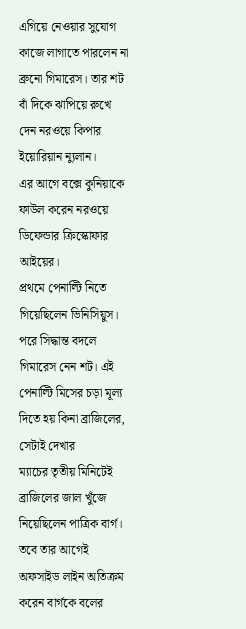এগিয়ে নেওয়ার সুযোগ কাজে লাগাতে পারলেন না ব্রুনো গিমারেস। তার শট বাঁ দিকে ঝাপিয়ে রুখে দেন নরওয়ে কিপার ইয়োরিয়ান ন্যুলান।
এর আগে বক্সে কুনিয়াকে ফাউল করেন নরওয়ে ডিফেন্ডার ক্রিস্কোফার আইয়ের।
প্রথমে পেনাল্টি নিতে গিয়েছিলেন ভিনিসিয়ুস। পরে সিদ্ধান্ত বদলে গিমারেস নেন শট। এই পেনাল্টি মিসের চড়া মূল্য দিতে হয় কিনা ব্রাজিলের, সেটাই দেখার
ম্যাচের তৃতীয় মিনিটেই ব্রাজিলের জাল খুঁজে নিয়েছিলেন পাত্রিক বার্গ। তবে তার আগেই অফসাইড লাইন অতিক্রম করেন বার্গকে বলের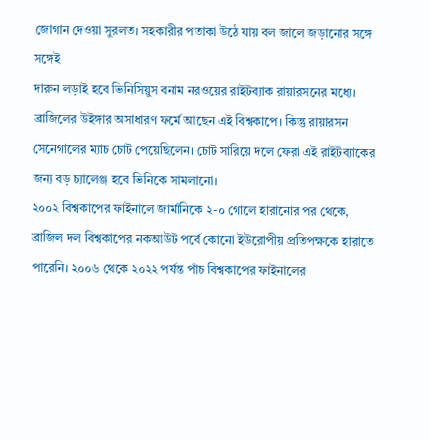জোগান দেওয়া সুরলত। সহকারীর পতাকা উঠে যায় বল জালে জড়ানোর সঙ্গে সঙ্গেই
দারুন লড়াই হবে ভিনিসিয়ুস বনাম নরওয়ের রাইটব্যাক রায়ারসনের মধ্যে। ব্রাজিলের উইঙ্গার অসাধারণ ফর্মে আছেন এই বিশ্বকাপে। কিন্তু রায়ারসন সেনেগালের ম্যাচ চোট পেয়েছিলেন। চোট সারিয়ে দলে ফেরা এই রাইটব্যাকের জন্য বড় চ্যালেঞ্জ হবে ভিনিকে সামলানো।
২০০২ বিশ্বকাপের ফাইনালে জার্মানিকে ২-০ গোলে হারানোর পর থেকে, ব্রাজিল দল বিশ্বকাপের নকআউট পর্বে কোনো ইউরোপীয় প্রতিপক্ষকে হারাতে পারেনি। ২০০৬ থেকে ২০২২ পর্যন্ত পাঁচ বিশ্বকাপের ফাইনালের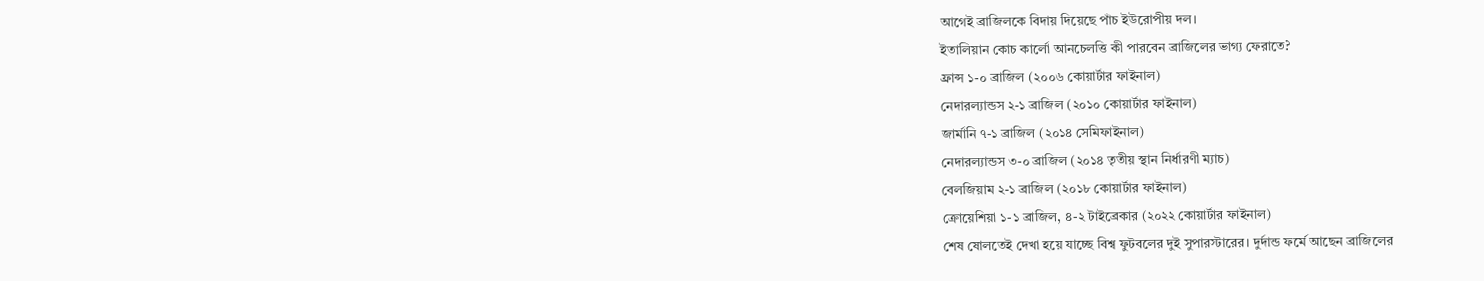আগেই ব্রাজিলকে বিদায় দিয়েছে পাঁচ ইউরোপীয় দল।
ইতালিয়ান কোচ কার্লো আনচেলত্তি কী পারবেন ব্রাজিলের ভাগ্য ফেরাতে?
ফ্রান্স ১-০ ব্রাজিল (২০০৬ কোয়ার্টার ফাইনাল)
নেদারল্যান্ডস ২-১ ব্রাজিল (২০১০ কোয়ার্টার ফাইনাল)
জার্মানি ৭-১ ব্রাজিল (২০১৪ সেমিফাইনাল)
নেদারল্যান্ডস ৩-০ ব্রাজিল (২০১৪ তৃতীয় স্থান নির্ধারণী ম্যাচ)
বেলজিয়াম ২-১ ব্রাজিল (২০১৮ কোয়ার্টার ফাইনাল)
ক্রোয়েশিয়া ১-১ ব্রাজিল, ৪-২ টাইব্রেকার (২০২২ কোয়ার্টার ফাইনাল)
শেষ ষোলতেই দেখা হয়ে যাচ্ছে বিশ্ব ফুটবলের দুই সুপারস্টারের। দুর্দান্ড ফর্মে আছেন ব্রাজিলের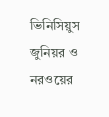ভিনিসিয়ুস জুনিয়র ও নরওয়ের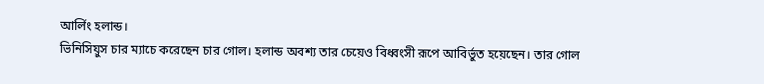আর্লিং হলান্ড।
ভিনিসিয়ুস চার ম্যাচে করেছেন চার গোল। হলান্ড অবশ্য তার চেয়েও বিধ্বংসী রূপে আবির্ভুত হয়েছেন। তার গোল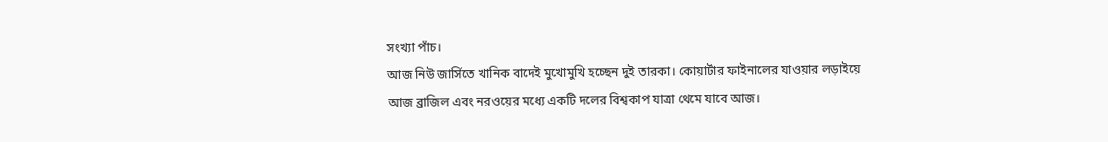সংখ্যা পাঁচ।
আজ নিউ জার্সিতে খানিক বাদেই মুখোমুখি হচ্ছেন দুই তারকা। কোয়ার্টার ফাইনালের যাওয়ার লড়াইয়ে আজ ব্রাজিল এবং নরওয়ের মধ্যে একটি দলের বিশ্বকাপ যাত্রা থেমে যাবে আজ।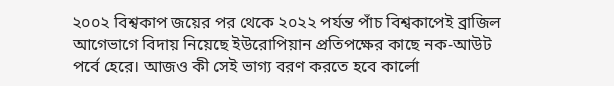২০০২ বিশ্বকাপ জয়ের পর থেকে ২০২২ পর্যন্ত পাঁচ বিশ্বকাপেই ব্রাজিল আগেভাগে বিদায় নিয়েছে ইউরোপিয়ান প্রতিপক্ষের কাছে নক-আউট পর্বে হেরে। আজও কী সেই ভাগ্য বরণ করতে হবে কার্লো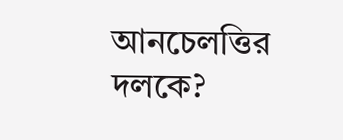আনচেলত্তির দলকে?